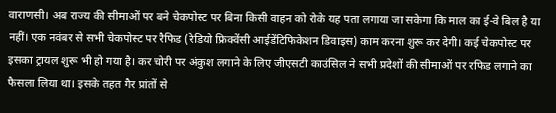वाराणसी। अब राज्य की सीमाओं पर बने चेकपोस्ट पर बिना किसी वाहन को रोके यह पता लगाया जा सकेगा कि माल का ई-वे बिल है या नहीं। एक नवंबर से सभी चेकपोस्ट पर रैफिड (रेडियो फ्रिक्वेंसी आईडेंटिफिकेशन डिवाइस) काम करना शुरू कर देगी। कई चेकपोस्ट पर इसका ट्रायल शुरू भी हो गया है। कर चोरी पर अंकुश लगाने के लिए जीएसटी काउंसिल ने सभी प्रदेशों की सीमाओं पर रफिड लगाने का फैसला लिया था। इसके तहत गैर प्रांतों से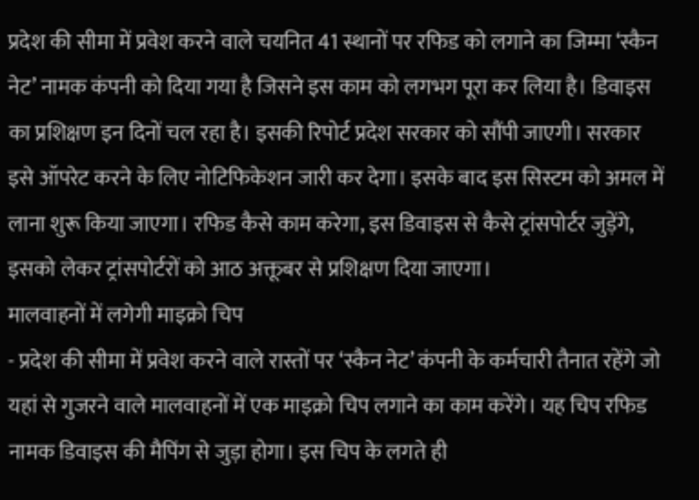प्रदेश की सीमा में प्रवेश करने वाले चयनित 41 स्थानों पर रफिड को लगाने का जिम्मा ‘स्कैन नेट’ नामक कंपनी को दिया गया है जिसने इस काम को लगभग पूरा कर लिया है। डिवाइस का प्रशिक्षण इन दिनों चल रहा है। इसकी रिपोर्ट प्रदेश सरकार को सौंपी जाएगी। सरकार इसे ऑपरेट करने के लिए नोटिफिकेशन जारी कर देगा। इसके बाद इस सिस्टम को अमल में लाना शुरू किया जाएगा। रफिड कैसे काम करेगा, इस डिवाइस से कैसे ट्रांसपोर्टर जुड़ेंगे, इसको लेकर ट्रांसपोर्टरों को आठ अक्तूबर से प्रशिक्षण दिया जाएगा।
मालवाहनों में लगेगी माइक्रो चिप
- प्रदेश की सीमा में प्रवेश करने वाले रास्तों पर ‘स्कैन नेट’ कंपनी के कर्मचारी तैनात रहेंगे जो यहां से गुजरने वाले मालवाहनों में एक माइक्रो चिप लगाने का काम करेंगे। यह चिप रफिड नामक डिवाइस की मैपिंग से जुड़ा होगा। इस चिप के लगते ही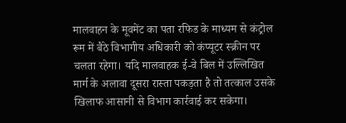मालवाहन के मूवमेंट का पता रफिड के माध्यम से कंट्रोल रूम में बैठे विभागीय अधिकारी को कंप्यूटर स्क्रीन पर चलता रहेगा। यदि मालवाहक ई-वे बिल में उल्लिखित मार्ग के अलावा दूसरा रास्ता पकड़ता है तो तत्काल उसके खिलाफ आसानी से विभाग कार्रवाई कर सकेगा।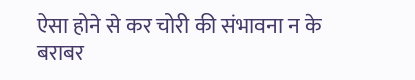ऐसा होने से कर चोरी की संभावना न के बराबर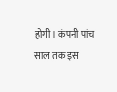होगी। कंपनी पांच साल तक इस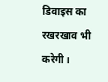डिवाइस का रखरखाव भी करेगी।